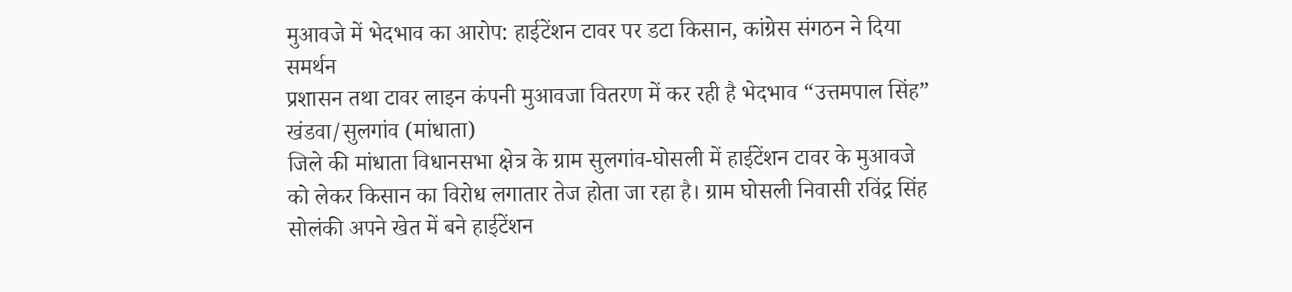मुआवजे में भेदभाव का आरोप: हाईटेंशन टावर पर डटा किसान, कांग्रेस संगठन ने दिया समर्थन
प्रशासन तथा टावर लाइन कंपनी मुआवजा वितरण में कर रही है भेदभाव “उत्तमपाल सिंह”
खंडवा/सुलगांव (मांधाता)
जिले की मांधाता विधानसभा क्षेत्र के ग्राम सुलगांव-घोसली में हाईटेंशन टावर के मुआवजे को लेकर किसान का विरोध लगातार तेज होता जा रहा है। ग्राम घोसली निवासी रविंद्र सिंह सोलंकी अपने खेत में बने हाईटेंशन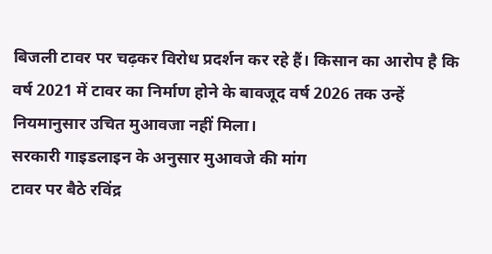बिजली टावर पर चढ़कर विरोध प्रदर्शन कर रहे हैं। किसान का आरोप है कि वर्ष 2021 में टावर का निर्माण होने के बावजूद वर्ष 2026 तक उन्हें नियमानुसार उचित मुआवजा नहीं मिला।
सरकारी गाइडलाइन के अनुसार मुआवजे की मांग
टावर पर बैठे रविंद्र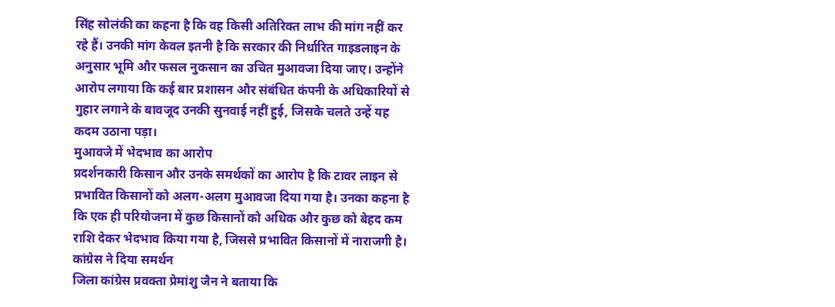सिंह सोलंकी का कहना है कि वह किसी अतिरिक्त लाभ की मांग नहीं कर रहे हैं। उनकी मांग केवल इतनी है कि सरकार की निर्धारित गाइडलाइन के अनुसार भूमि और फसल नुकसान का उचित मुआवजा दिया जाए। उन्होंने आरोप लगाया कि कई बार प्रशासन और संबंधित कंपनी के अधिकारियों से गुहार लगाने के बावजूद उनकी सुनवाई नहीं हुई, जिसके चलते उन्हें यह कदम उठाना पड़ा।
मुआवजे में भेदभाव का आरोप
प्रदर्शनकारी किसान और उनके समर्थकों का आरोप है कि टावर लाइन से प्रभावित किसानों को अलग-अलग मुआवजा दिया गया है। उनका कहना है कि एक ही परियोजना में कुछ किसानों को अधिक और कुछ को बेहद कम राशि देकर भेदभाव किया गया है, जिससे प्रभावित किसानों में नाराजगी है।
कांग्रेस ने दिया समर्थन
जिला कांग्रेस प्रवक्ता प्रेमांशु जैन ने बताया कि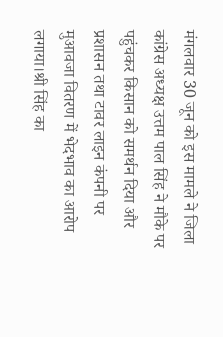मंगलवार 30 जून को इस मामले ने जिला कांग्रेस अध्यक्ष उत्तम पाल सिंह ने मौके पर पहुंचकर किसान को समर्थन दिया और प्रशासन तथा टावर लाइन कंपनी पर मुआवजा वितरण में भेदभाव का आरोप लगाया।श्री सिंह का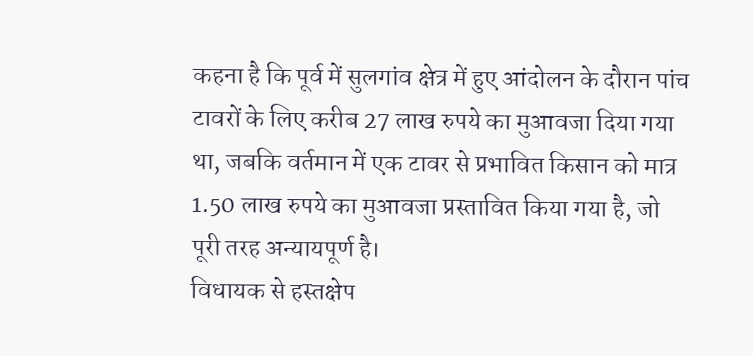कहना है कि पूर्व में सुलगांव क्षेत्र में हुए आंदोलन के दौरान पांच टावरों के लिए करीब 27 लाख रुपये का मुआवजा दिया गया था, जबकि वर्तमान में एक टावर से प्रभावित किसान को मात्र 1.50 लाख रुपये का मुआवजा प्रस्तावित किया गया है, जो पूरी तरह अन्यायपूर्ण है।
विधायक से हस्तक्षेप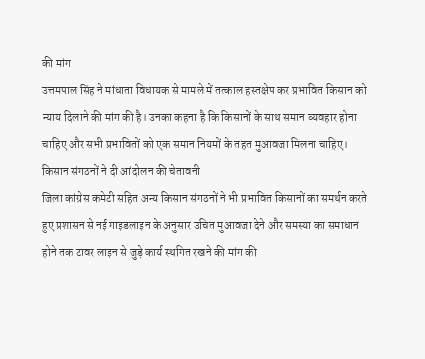की मांग
उत्तमपाल सिंह ने मांधाता विधायक से मामले में तत्काल हस्तक्षेप कर प्रभावित किसान को न्याय दिलाने की मांग की है। उनका कहना है कि किसानों के साथ समान व्यवहार होना चाहिए और सभी प्रभावितों को एक समान नियमों के तहत मुआवजा मिलना चाहिए।
किसान संगठनों ने दी आंदोलन की चेतावनी
जिला कांग्रेस कमेटी सहित अन्य किसान संगठनों ने भी प्रभावित किसानों का समर्थन करते हुए प्रशासन से नई गाइडलाइन के अनुसार उचित मुआवजा देने और समस्या का समाधान होने तक टावर लाइन से जुड़े कार्य स्थगित रखने की मांग की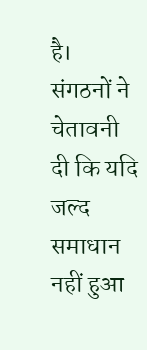है। संगठनों ने चेतावनी दी कि यदि जल्द समाधान नहीं हुआ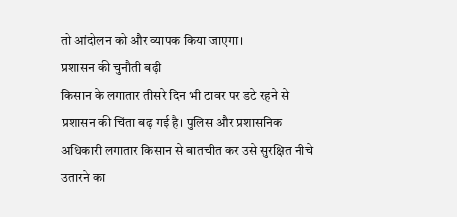तो आंदोलन को और व्यापक किया जाएगा।
प्रशासन की चुनौती बढ़ी
किसान के लगातार तीसरे दिन भी टावर पर डटे रहने से प्रशासन की चिंता बढ़ गई है। पुलिस और प्रशासनिक अधिकारी लगातार किसान से बातचीत कर उसे सुरक्षित नीचे उतारने का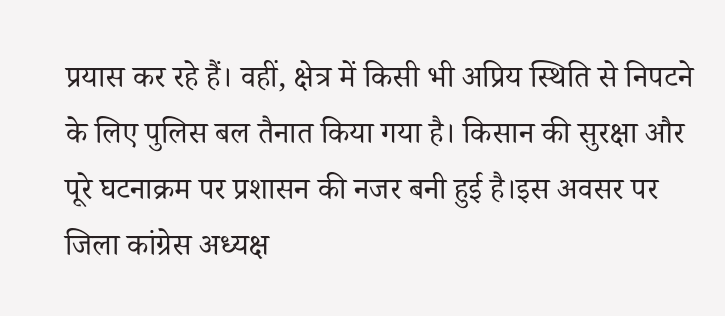प्रयास कर रहे हैं। वहीं, क्षेत्र में किसी भी अप्रिय स्थिति से निपटने के लिए पुलिस बल तैनात किया गया है। किसान की सुरक्षा और पूरे घटनाक्रम पर प्रशासन की नजर बनी हुई है।इस अवसर पर जिला कांग्रेस अध्यक्ष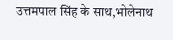उत्तमपाल सिंह के साथ,भोलेनाथ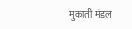मुकाती मंडल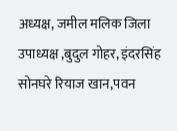अध्यक्ष, जमील मलिक जिला उपाध्यक्ष ,बुदुल गोहर, इंदरसिंह सोनघरे रियाज खान,पवन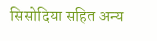सिसोदिया सहित अन्य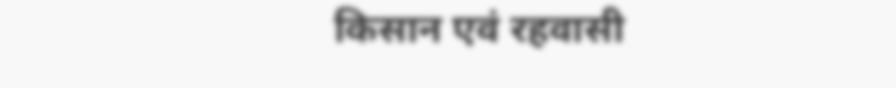किसान एवं रहवासी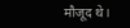मौजूद थे।